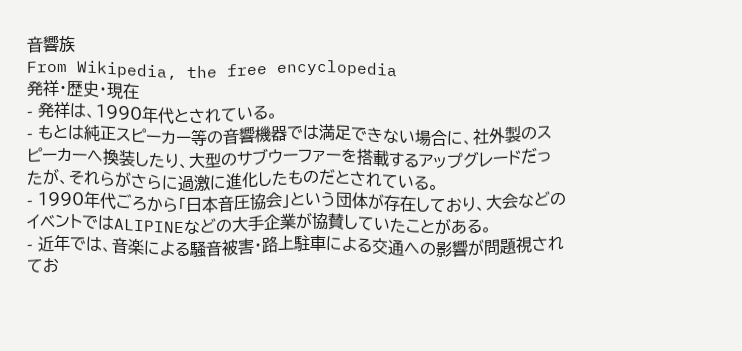音響族
From Wikipedia, the free encyclopedia
発祥・歴史・現在
- 発祥は、1990年代とされている。
- もとは純正スピーカー等の音響機器では満足できない場合に、社外製のスピーカーへ換装したり、大型のサブウーファーを搭載するアップグレードだったが、それらがさらに過激に進化したものだとされている。
- 1990年代ごろから「日本音圧協会」という団体が存在しており、大会などのイベントではALIPINEなどの大手企業が協賛していたことがある。
- 近年では、音楽による騒音被害・路上駐車による交通への影響が問題視されてお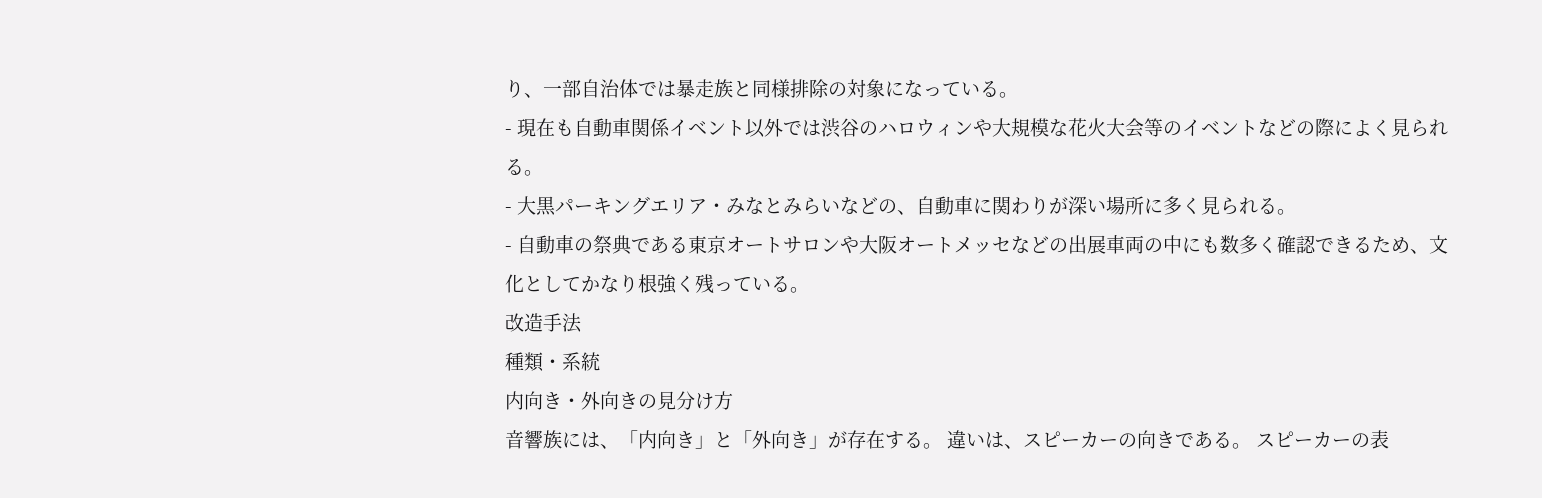り、一部自治体では暴走族と同様排除の対象になっている。
- 現在も自動車関係イベント以外では渋谷のハロウィンや大規模な花火大会等のイベントなどの際によく見られる。
- 大黒パーキングエリア・みなとみらいなどの、自動車に関わりが深い場所に多く見られる。
- 自動車の祭典である東京オートサロンや大阪オートメッセなどの出展車両の中にも数多く確認できるため、文化としてかなり根強く残っている。
改造手法
種類・系統
内向き・外向きの見分け方
音響族には、「内向き」と「外向き」が存在する。 違いは、スピーカーの向きである。 スピーカーの表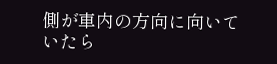側が車内の方向に向いていたら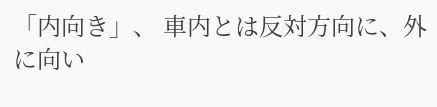「内向き」、 車内とは反対方向に、外に向い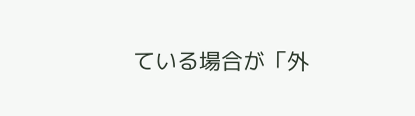ている場合が「外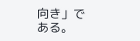向き」である。